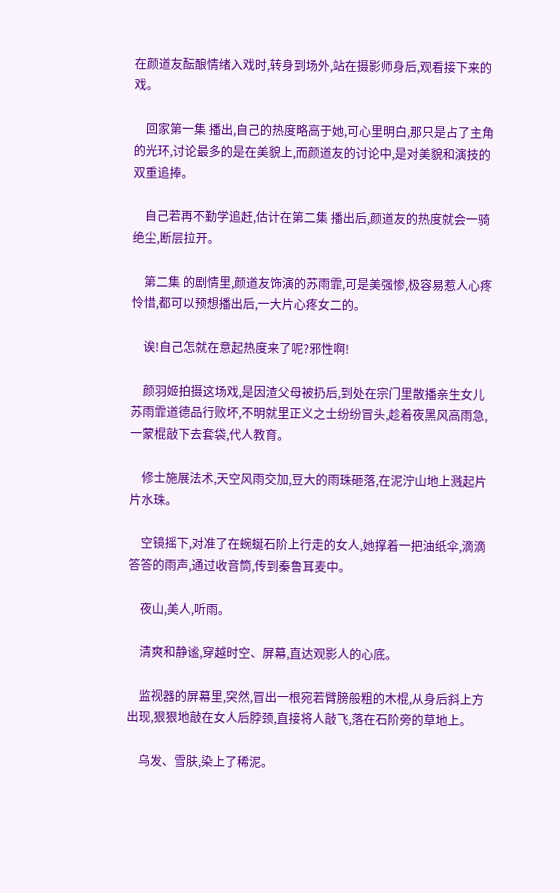在颜道友酝酿情绪入戏时,转身到场外,站在摄影师身后,观看接下来的戏。

    回家第一集 播出,自己的热度略高于她,可心里明白,那只是占了主角的光环,讨论最多的是在美貌上,而颜道友的讨论中,是对美貌和演技的双重追捧。

    自己若再不勤学追赶,估计在第二集 播出后,颜道友的热度就会一骑绝尘,断层拉开。

    第二集 的剧情里,颜道友饰演的苏雨霏,可是美强惨,极容易惹人心疼怜惜,都可以预想播出后,一大片心疼女二的。

    诶!自己怎就在意起热度来了呢?邪性啊!

    颜羽姬拍摄这场戏,是因渣父母被扔后,到处在宗门里散播亲生女儿苏雨霏道德品行败坏,不明就里正义之士纷纷冒头,趁着夜黑风高雨急,一蒙棍敲下去套袋,代人教育。

    修士施展法术,天空风雨交加,豆大的雨珠砸落,在泥泞山地上溅起片片水珠。

    空镜摇下,对准了在蜿蜒石阶上行走的女人,她撑着一把油纸伞,滴滴答答的雨声,通过收音筒,传到秦鲁耳麦中。

    夜山,美人,听雨。

    清爽和静谧,穿越时空、屏幕,直达观影人的心底。

    监视器的屏幕里,突然,冒出一根宛若臂膀般粗的木棍,从身后斜上方出现,狠狠地敲在女人后脖颈,直接将人敲飞,落在石阶旁的草地上。

    乌发、雪肤,染上了稀泥。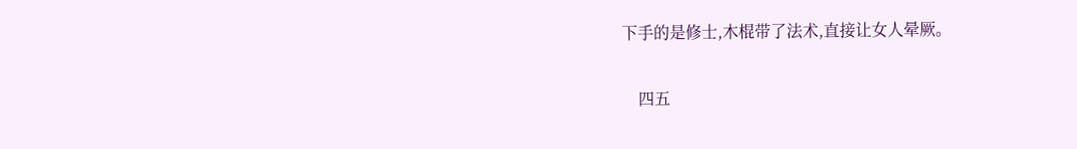下手的是修士,木棍带了法术,直接让女人晕厥。

    四五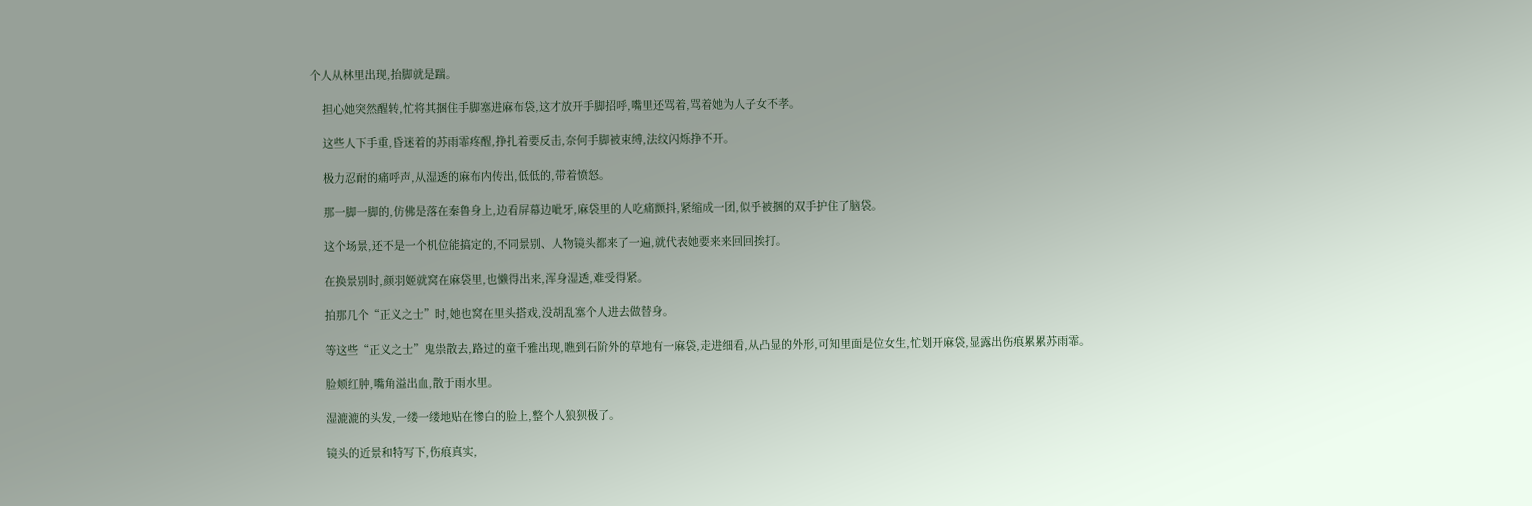个人从林里出现,抬脚就是踹。

    担心她突然醒转,忙将其捆住手脚塞进麻布袋,这才放开手脚招呼,嘴里还骂着,骂着她为人子女不孝。

    这些人下手重,昏迷着的苏雨霏疼醒,挣扎着要反击,奈何手脚被束缚,法纹闪烁挣不开。

    极力忍耐的痛呼声,从湿透的麻布内传出,低低的,带着愤怒。

    那一脚一脚的,仿佛是落在秦鲁身上,边看屏幕边呲牙,麻袋里的人吃痛颤抖,紧缩成一团,似乎被捆的双手护住了脑袋。

    这个场景,还不是一个机位能搞定的,不同景别、人物镜头都来了一遍,就代表她要来来回回挨打。

    在换景别时,颜羽姬就窝在麻袋里,也懒得出来,浑身湿透,难受得紧。

    拍那几个“正义之士”时,她也窝在里头搭戏,没胡乱塞个人进去做替身。

    等这些“正义之士”鬼祟散去,路过的童千雅出现,瞧到石阶外的草地有一麻袋,走进细看,从凸显的外形,可知里面是位女生,忙划开麻袋,显露出伤痕累累苏雨霏。

    脸颊红肿,嘴角溢出血,散于雨水里。

    湿漉漉的头发,一缕一缕地贴在惨白的脸上,整个人狼狈极了。

    镜头的近景和特写下,伤痕真实,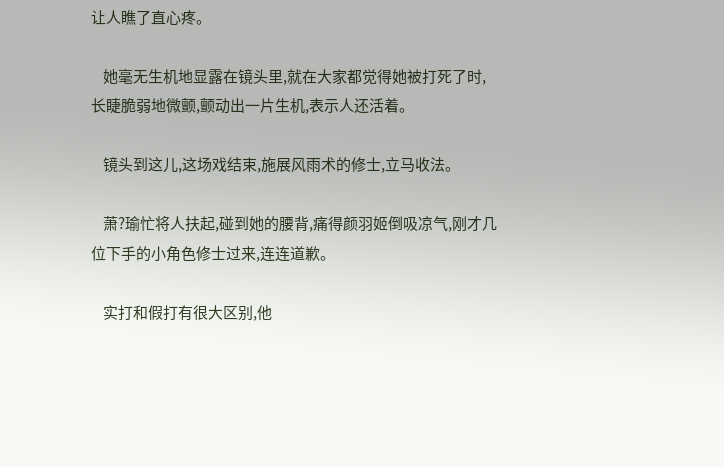让人瞧了直心疼。

    她毫无生机地显露在镜头里,就在大家都觉得她被打死了时,长睫脆弱地微颤,颤动出一片生机,表示人还活着。

    镜头到这儿,这场戏结束,施展风雨术的修士,立马收法。

    萧?瑜忙将人扶起,碰到她的腰背,痛得颜羽姬倒吸凉气,刚才几位下手的小角色修士过来,连连道歉。

    实打和假打有很大区别,他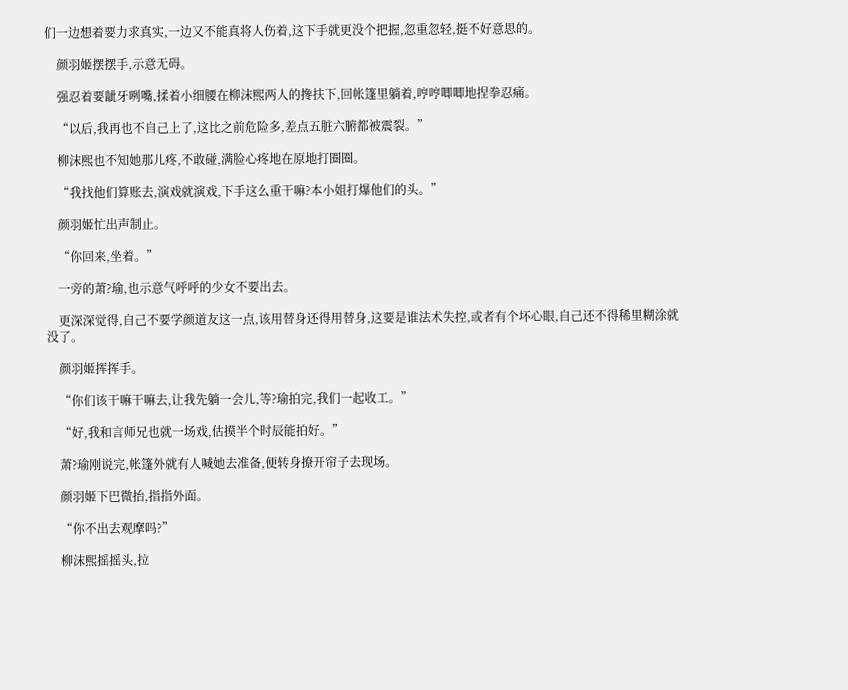们一边想着要力求真实,一边又不能真将人伤着,这下手就更没个把握,忽重忽轻,挺不好意思的。

    颜羽姬摆摆手,示意无碍。

    强忍着要龇牙咧嘴,揉着小细腰在柳沫熙两人的搀扶下,回帐篷里躺着,哼哼唧唧地捏拳忍痛。

    “以后,我再也不自己上了,这比之前危险多,差点五脏六腑都被震裂。”

    柳沫熙也不知她那儿疼,不敢碰,满脸心疼地在原地打圈圈。

    “我找他们算账去,演戏就演戏,下手这么重干嘛?本小姐打爆他们的头。”

    颜羽姬忙出声制止。

    “你回来,坐着。”

    一旁的萧?瑜,也示意气呼呼的少女不要出去。

    更深深觉得,自己不要学颜道友这一点,该用替身还得用替身,这要是谁法术失控,或者有个坏心眼,自己还不得稀里糊涂就没了。

    颜羽姬挥挥手。

    “你们该干嘛干嘛去,让我先躺一会儿,等?瑜拍完,我们一起收工。”

    “好,我和言师兄也就一场戏,估摸半个时辰能拍好。”

    萧?瑜刚说完,帐篷外就有人喊她去准备,便转身撩开帘子去现场。

    颜羽姬下巴微抬,指指外面。

    “你不出去观摩吗?”

    柳沫熙摇摇头,拉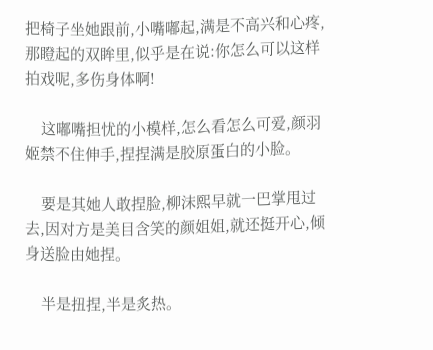把椅子坐她跟前,小嘴嘟起,满是不高兴和心疼,那瞪起的双眸里,似乎是在说:你怎么可以这样拍戏呢,多伤身体啊!

    这嘟嘴担忧的小模样,怎么看怎么可爱,颜羽姬禁不住伸手,捏捏满是胶原蛋白的小脸。

    要是其她人敢捏脸,柳沫熙早就一巴掌甩过去,因对方是美目含笑的颜姐姐,就还挺开心,倾身送脸由她捏。

    半是扭捏,半是炙热。